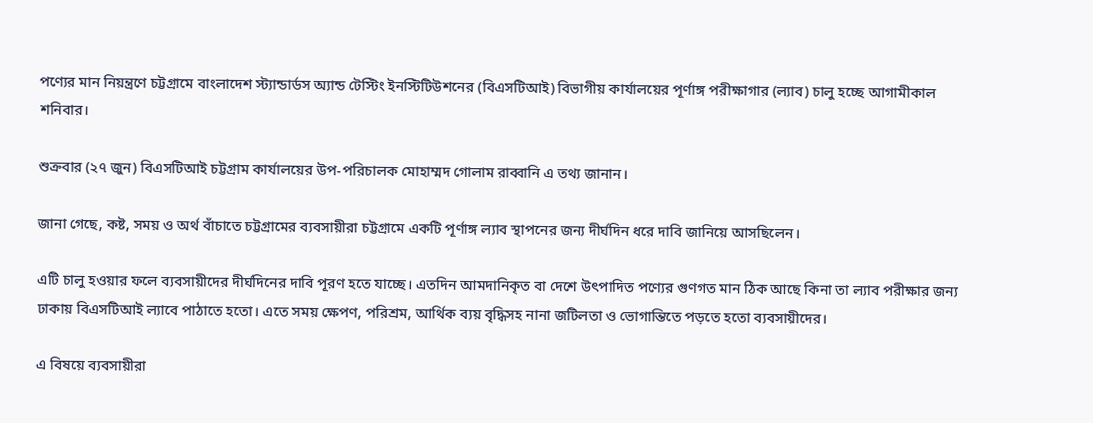পণ্যের মান নিয়ন্ত্রণে চট্টগ্রামে বাংলাদেশ স্ট্যান্ডার্ডস অ্যান্ড টেস্টিং ইনস্টিটিউশনের (বিএসটিআই) বিভাগীয় কার্যালয়ের পূর্ণাঙ্গ পরীক্ষাগার (ল্যাব) চালু হচ্ছে আগামীকাল শনিবার।

শুক্রবার (২৭ জুন) বিএসটিআই চট্টগ্রাম কার্যালয়ের উপ-পরিচালক মোহাম্মদ গোলাম রাব্বানি এ তথ্য জানান।

জানা গেছে, কষ্ট, সময় ও অর্থ বাঁচাতে চট্টগ্রামের ব্যবসায়ীরা চট্টগ্রামে একটি পূর্ণাঙ্গ ল্যাব স্থাপনের জন্য দীর্ঘদিন ধরে দাবি জানিয়ে আসছিলেন।

এটি চালু হওয়ার ফলে ব্যবসায়ীদের দীর্ঘদিনের দাবি পূরণ হতে যাচ্ছে। এতদিন আমদানিকৃত বা দেশে উৎপাদিত পণ্যের গুণগত মান ঠিক আছে কিনা তা ল্যাব পরীক্ষার জন্য ঢাকায় বিএসটিআই ল্যাবে পাঠাতে হতো। এতে সময় ক্ষেপণ, পরিশ্রম, আর্থিক ব্যয় বৃদ্ধিসহ নানা জটিলতা ও ভোগান্তিতে পড়তে হতো ব্যবসায়ীদের।

এ বিষয়ে ব্যবসায়ীরা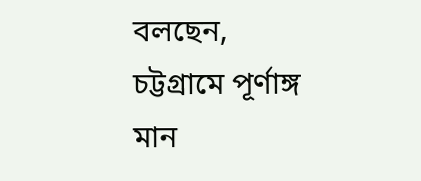বলছেন, চট্টগ্রামে পূর্ণাঙ্গ মান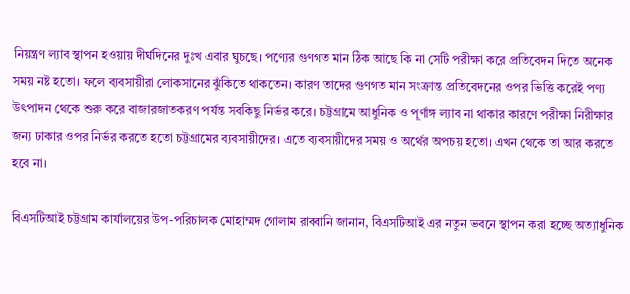নিয়ন্ত্রণ ল্যাব স্থাপন হওয়ায় দীর্ঘদিনের দুঃখ এবার ঘুচছে। পণ্যের গুণগত মান ঠিক আছে কি না সেটি পরীক্ষা করে প্রতিবেদন দিতে অনেক সময় নষ্ট হতো। ফলে ব্যবসায়ীরা লোকসানের ঝুঁকিতে থাকতেন। কারণ তাদের গুণগত মান সংক্রান্ত প্রতিবেদনের ওপর ভিত্তি করেই পণ্য উৎপাদন থেকে শুরু করে বাজারজাতকরণ পর্যন্ত সবকিছু নির্ভর করে। চট্টগ্রামে আধুনিক ও পূর্ণাঙ্গ ল্যাব না থাকার কারণে পরীক্ষা নিরীক্ষার জন্য ঢাকার ওপর নির্ভর করতে হতো চট্টগ্রামের ব্যবসায়ীদের। এতে ব্যবসায়ীদের সময় ও অর্থের অপচয় হতো। এখন থেকে তা আর করতে হবে না।

বিএসটিআই চট্টগ্রাম কার্যালয়ের উপ-পরিচালক মোহাম্মদ গোলাম রাব্বানি জানান, বিএসটিআই এর নতুন ভবনে স্থাপন করা হচ্ছে অত্যাধুনিক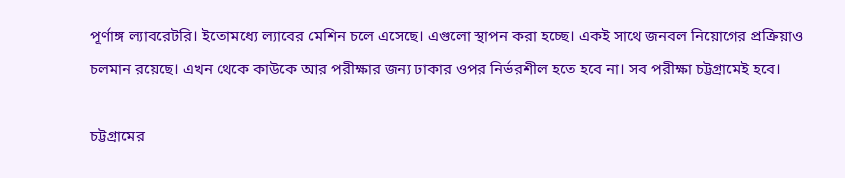পূর্ণাঙ্গ ল্যাবরেটরি। ইতোমধ্যে ল্যাবের মেশিন চলে এসেছে। এগুলো স্থাপন করা হচ্ছে। একই সাথে জনবল নিয়োগের প্রক্রিয়াও চলমান রয়েছে। এখন থেকে কাউকে আর পরীক্ষার জন্য ঢাকার ওপর নির্ভরশীল হতে হবে না। সব পরীক্ষা চট্টগ্রামেই হবে।

চট্টগ্রামের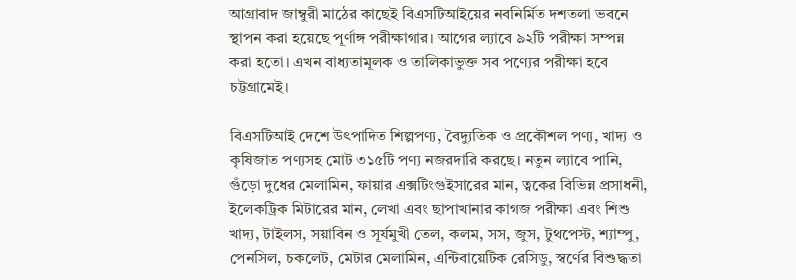আগ্রাবাদ জাম্বুরী মাঠের কাছেই বিএসটিআইয়ের নবনির্মিত দশতলা ভবনে স্থাপন করা হয়েছে পূর্ণাঙ্গ পরীক্ষাগার। আগের ল্যাবে ৯২টি পরীক্ষা সম্পন্ন করা হতো। এখন বাধ্যতামূলক ও তালিকাভুক্ত সব পণ্যের পরীক্ষা হবে চট্টগ্রামেই।

বিএসটিআই দেশে উৎপাদিত শিল্পপণ্য, বৈদ্যুতিক ও প্রকৌশল পণ্য, খাদ্য ও কৃষিজাত পণ্যসহ মোট ৩১৫টি পণ্য নজরদারি করছে। নতুন ল্যাবে পানি, গুঁড়ো দুধের মেলামিন, ফায়ার এক্সটিংগুইসারের মান, ত্বকের বিভিন্ন প্রসাধনী, ইলেকট্রিক মিটারের মান, লেখা এবং ছাপাখানার কাগজ পরীক্ষা এবং শিশু খাদ্য, টাইলস, সয়াবিন ও সূর্যমুখী তেল, কলম, সস, জুস, টুথপেস্ট, শ্যাম্পু, পেনসিল, চকলেট, মেটার মেলামিন, এন্টিবায়েটিক রেসিডু, স্বর্ণের বিশুদ্ধতা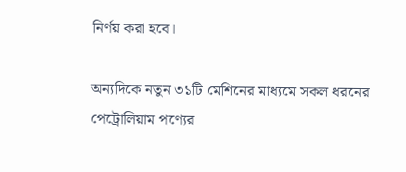নির্ণয় করা হবে।

অন্যদিকে নতুন ৩১টি মেশিনের মাধ্যমে সকল ধরনের পেট্রোলিয়াম পণ্যের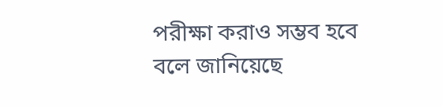পরীক্ষা করাও সম্ভব হবে বলে জানিয়েছে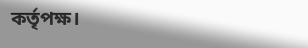কর্তৃপক্ষ।